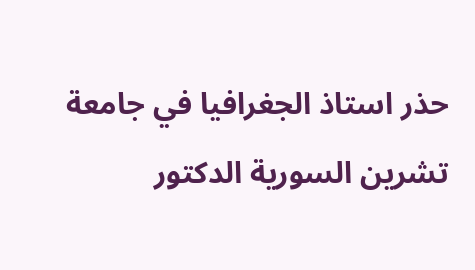حذر استاذ الجغرافيا في جامعة تشرين السورية الدكتور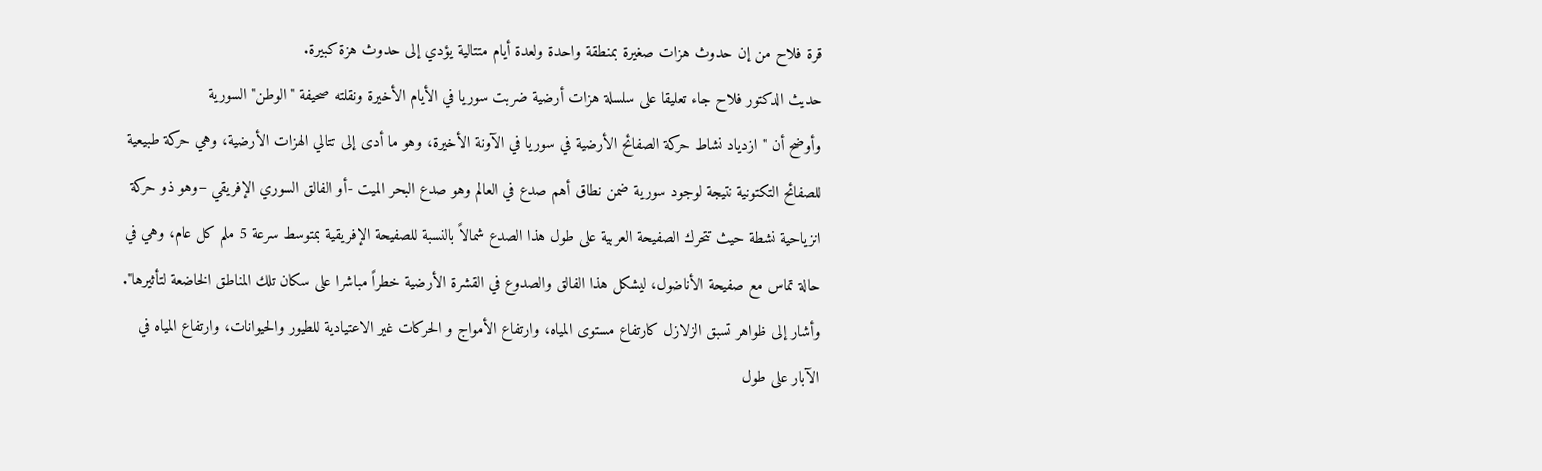قرة فلاح من إن حدوث هزات صغيرة بمنطقة واحدة ولعدة أيام متتالية يؤدي إلى حدوث هزة كبيرة.
حديث الدكتور فلاح جاء تعليقا على سلسلة هزات أرضية ضربت سوريا في الأيام الأخيرة ونقلته صحيفة "الوطن" السورية
وأوضح أن "ازدياد نشاط حركة الصفائح الأرضية في سوريا في الآونة الأخيرة، وهو ما أدى إلى تتالي الهزات الأرضية، وهي حركة طبيعية للصفائح التكتونية نتيجة لوجود سورية ضمن نطاق أهم صدع في العالم وهو صدع البحر الميت -أو الفالق السوري الإفريقي –وهو ذو حركة انزياحية نشطة حيث تتحرك الصفيحة العربية على طول هذا الصدع شمالاً بالنسبة للصفيحة الإفريقية بمتوسط سرعة 5 ملم كل عام، وهي في حالة تماس مع صفيحة الأناضول، ليشكل هذا الفالق والصدوع في القشرة الأرضية خطراً مباشرا على سكان تلك المناطق الخاضعة لتأثيرها".
وأشار إلى ظواهر تسبق الزلازل كارتفاع مستوى المياه، وارتفاع الأمواج و الحركات غير الاعتيادية للطيور والحيوانات، وارتفاع المياه في الآبار على طول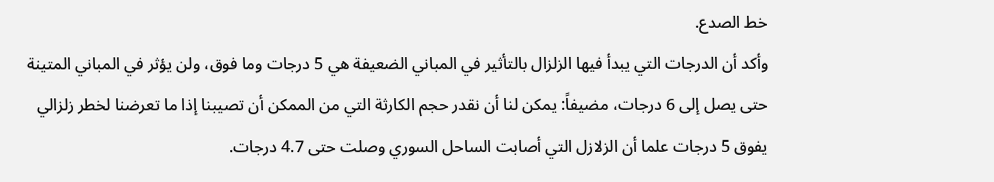خط الصدع.
وأكد أن الدرجات التي يبدأ فيها الزلزال بالتأثير في المباني الضعيفة هي 5 درجات وما فوق، ولن يؤثر في المباني المتينة حتى يصل إلى 6 درجات، مضيفاً: يمكن لنا أن نقدر حجم الكارثة التي من الممكن أن تصيبنا إذا ما تعرضنا لخطر زلزالي يفوق 5 درجات علما أن الزلازل التي أصابت الساحل السوري وصلت حتى 4.7 درجات.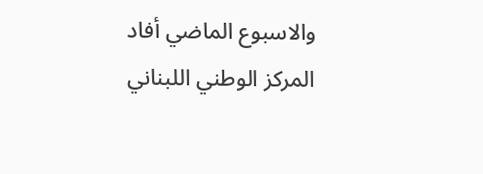والاسبوع الماضي أفاد المركز الوطني اللبناني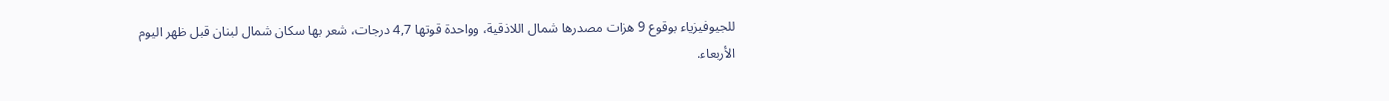للجيوفيزياء بوقوع 9 هزات مصدرها شمال اللاذقية، وواحدة قوتها 4,7 درجات، شعر بها سكان شمال لبنان قبل ظهر اليوم الأربعاء.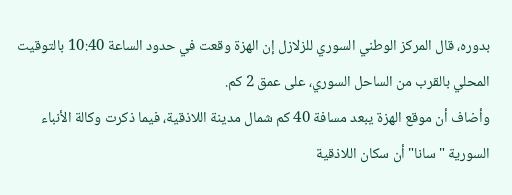بدوره، قال المركز الوطني السوري للزلازل إن الهزة وقعت في حدود الساعة 10:40 بالتوقيت المحلي بالقرب من الساحل السوري، على عمق 2 كم.
وأضاف أن موقع الهزة يبعد مسافة 40 كم شمال مدينة اللاذقية، فيما ذكرت وكالة الأنباء السورية "سانا" أن سكان اللاذقية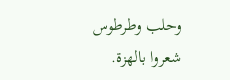وحلب وطرطوس شعروا بالهزة.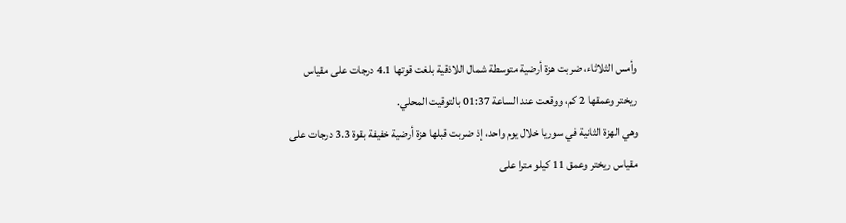وأمس الثلاثاء، ضربت هزة أرضية متوسطة شمال اللاذقية بلغت قوتها 4.1 درجات على مقياس ريختر وعمقها 2 كم، ووقعت عند الساعة 01:37 بالتوقيت المحلي.
وهي الهزة الثانية في سوريا خلال يوم واحد، إذ ضربت قبلها هزة أرضية خفيفة بقوة 3.3 درجات على مقياس ريختر وعمق 11 كيلو مترا على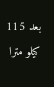بعد 115 كيلو مترا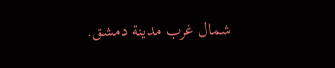شمال غرب مدينة دمشق.